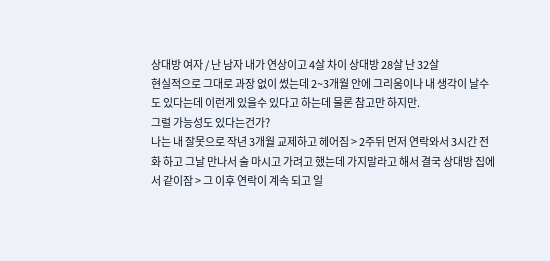상대방 여자 / 난 남자 내가 연상이고 4살 차이 상대방 28살 난 32살
현실적으로 그대로 과장 없이 썼는데 2~3개월 안에 그리움이나 내 생각이 날수도 있다는데 이런게 있을수 있다고 하는데 물론 참고만 하지만.
그럴 가능성도 있다는건가?
나는 내 잘못으로 작년 3개월 교제하고 헤어짐 > 2주뒤 먼저 연락와서 3시간 전화 하고 그날 만나서 술 마시고 가려고 했는데 가지말라고 해서 결국 상대방 집에서 같이잠 > 그 이후 연락이 계속 되고 일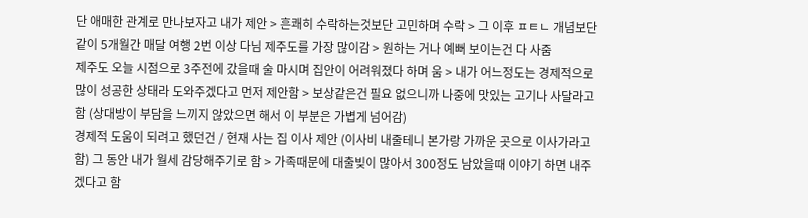단 애매한 관계로 만나보자고 내가 제안 > 흔쾌히 수락하는것보단 고민하며 수락 > 그 이후 ㅍㅌㄴ 개념보단 같이 5개월간 매달 여행 2번 이상 다님 제주도를 가장 많이감 > 원하는 거나 예뻐 보이는건 다 사줌
제주도 오늘 시점으로 3주전에 갔을때 술 마시며 집안이 어려워졌다 하며 움 > 내가 어느정도는 경제적으로 많이 성공한 상태라 도와주겠다고 먼저 제안함 > 보상같은건 필요 없으니까 나중에 맛있는 고기나 사달라고 함 (상대방이 부담을 느끼지 않았으면 해서 이 부분은 가볍게 넘어감)
경제적 도움이 되려고 했던건 / 현재 사는 집 이사 제안 (이사비 내줄테니 본가랑 가까운 곳으로 이사가라고 함) 그 동안 내가 월세 감당해주기로 함 > 가족때문에 대출빚이 많아서 300정도 남았을때 이야기 하면 내주겠다고 함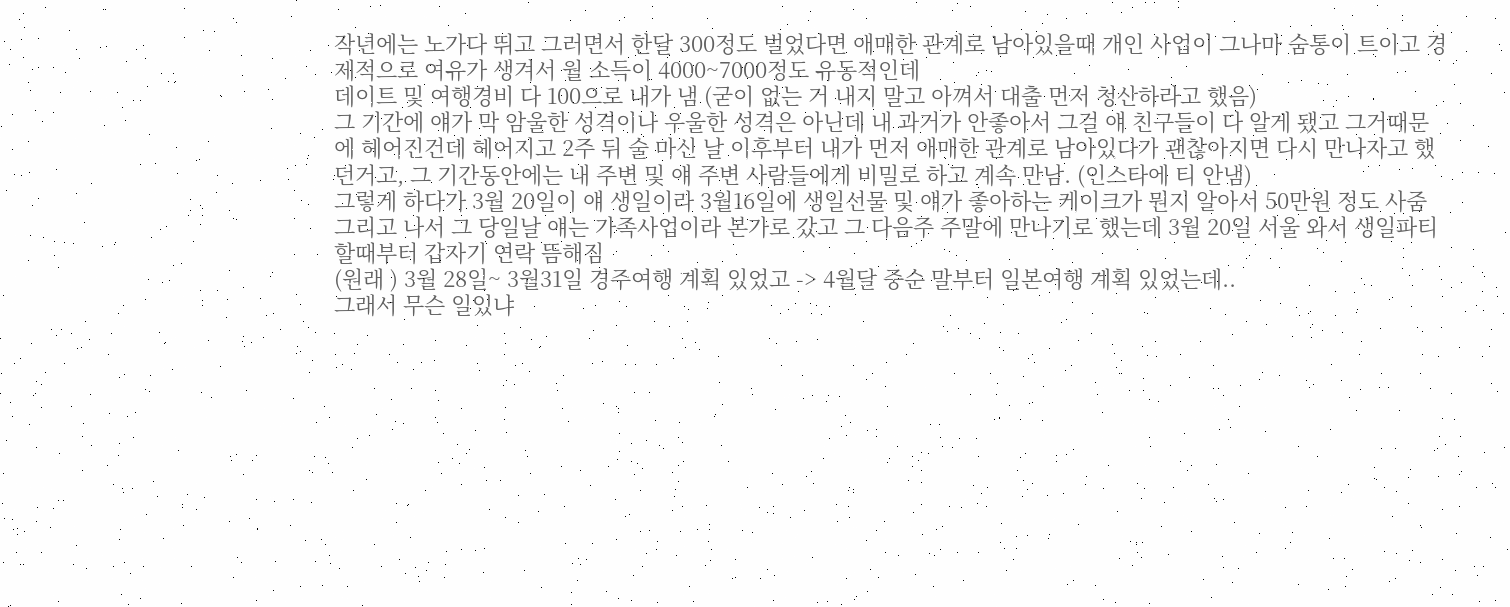작년에는 노가다 뛰고 그러면서 한달 300정도 벌었다면 애매한 관계로 남아있을때 개인 사업이 그나마 숨통이 트이고 경제적으로 여유가 생겨서 월 소득이 4000~7000정도 유동적인데
데이트 및 여행경비 다 100으로 내가 냄 (굳이 없는 거 내지 말고 아껴서 대출 먼저 청산하라고 했음)
그 기간에 얘가 막 암울한 성격이나 우울한 성격은 아닌데 내 과거가 안좋아서 그걸 얘 친구들이 다 알게 됐고 그거때문에 헤어진건데 헤어지고 2주 뒤 술 마신 날 이후부터 내가 먼저 애매한 관계로 남아있다가 괜찮아지면 다시 만나자고 했던거고, 그 기간동안에는 내 주변 및 얘 주변 사람들에게 비밀로 하고 계속 만남. (인스타에 티 안냄)
그렇게 하다가 3월 20일이 얘 생일이라 3월16일에 생일선물 및 얘가 좋아하는 케이크가 뭔지 알아서 50만원 정도 사줌
그리고 나서 그 당일날 얘는 가족사업이라 본가로 갔고 그 다음주 주말에 만나기로 했는데 3월 20일 서울 와서 생일파티 할때부터 갑자기 연락 뜸해짐
(원래 ) 3월 28일~ 3월31일 경주여행 계획 있었고 -> 4월달 중순 말부터 일본여행 계획 있었는데..
그래서 무슨 일있냐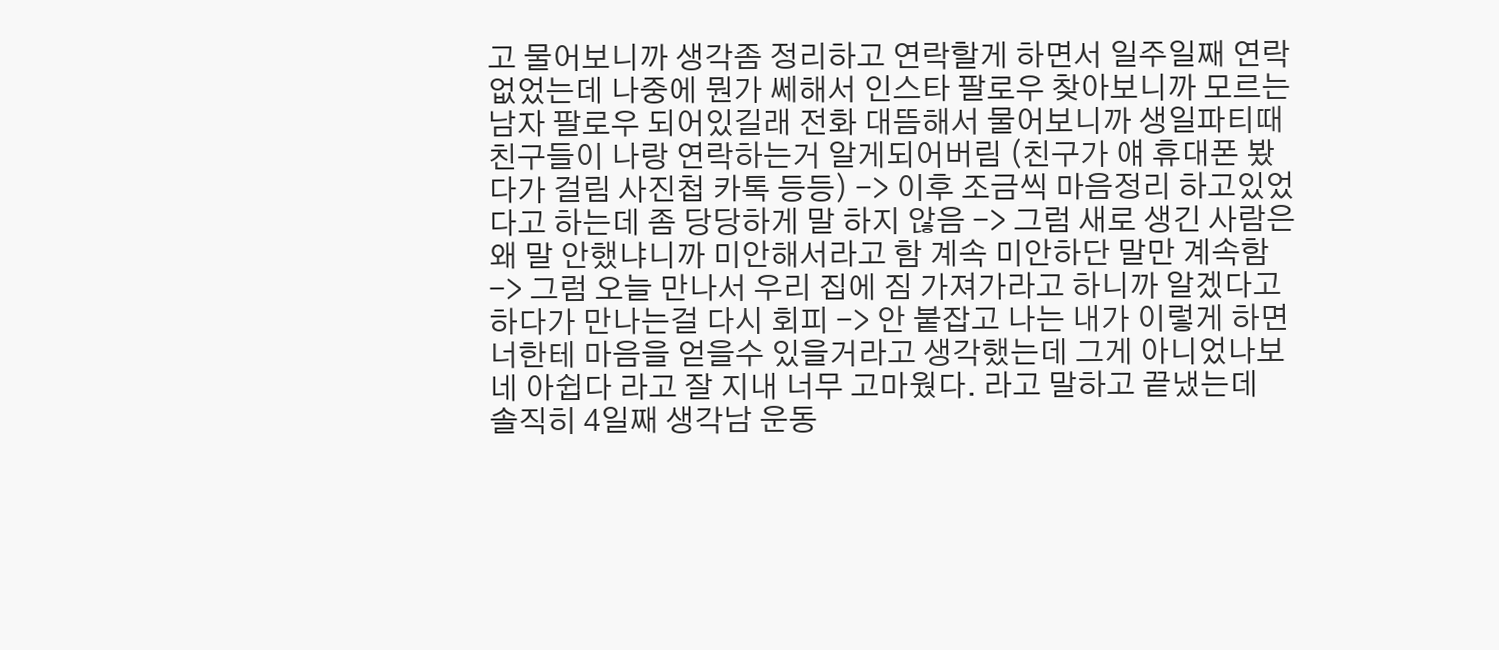고 물어보니까 생각좀 정리하고 연락할게 하면서 일주일째 연락 없었는데 나중에 뭔가 쎄해서 인스타 팔로우 찾아보니까 모르는 남자 팔로우 되어있길래 전화 대뜸해서 물어보니까 생일파티때 친구들이 나랑 연락하는거 알게되어버림 (친구가 얘 휴대폰 봤다가 걸림 사진첩 카톡 등등) -> 이후 조금씩 마음정리 하고있었다고 하는데 좀 당당하게 말 하지 않음 -> 그럼 새로 생긴 사람은 왜 말 안했냐니까 미안해서라고 함 계속 미안하단 말만 계속함 -> 그럼 오늘 만나서 우리 집에 짐 가져가라고 하니까 알겠다고 하다가 만나는걸 다시 회피 -> 안 붙잡고 나는 내가 이렇게 하면 너한테 마음을 얻을수 있을거라고 생각했는데 그게 아니었나보네 아쉽다 라고 잘 지내 너무 고마웠다. 라고 말하고 끝냈는데
솔직히 4일째 생각남 운동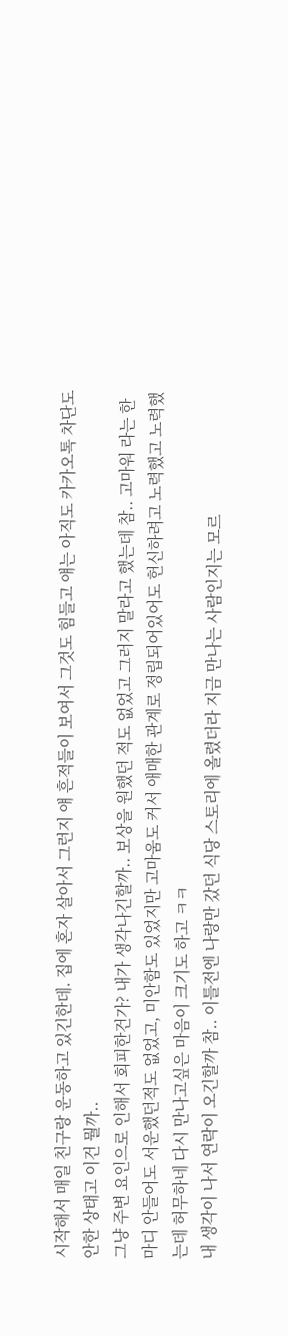시작해서 매일 친구랑 운동하고 있긴한데. 집에 혼자 살아서 그런지 얘 흔적들이 보여서 그것도 힘들고 얘는 아직도 카카오톡 차단도 안한 상태고 이건 뭘까..
그냥 주변 요인으로 인해서 회피한건가? 내가 생각나긴할까.. 보상을 원했던 적도 없었고 그러지 말라고 했는데 참.. 고마워 라는 한마디 안들어도 서운했던적도 없었고, 미안함도 있었지만 고마움도 커서 애매한 관계로 정립되어있어도 헌신하려고 노력했고 노력했는데 허무하네 다시 만나고싶은 마음이 크기도 하고 ㅋㅋ
내 생각이 나서 연락이 오긴할까 참.. 이틀전엔 나랑만 갔던 식당 스토리에 올렸더라 지금 만나는 사람인지는 모르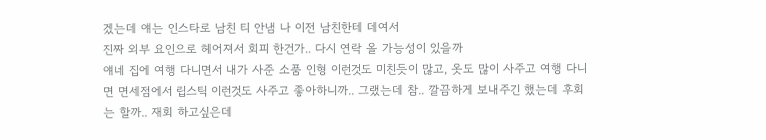겠는데 얘는 인스타로 남친 티 안냄 나 이전 남친한테 데여서
진짜 외부 요인으로 헤어져서 회피 한건가.. 다시 연락 올 가능성이 있을까
얘네 집에 여행 다니면서 내가 사준 소품 인형 이런것도 미친듯이 많고, 옷도 많이 사주고 여행 다니면 면세점에서 립스틱 이런것도 사주고 좋아하니까.. 그랬는데 참.. 깔끔하게 보내주긴 했는데 후회는 할까.. 재회 하고싶은데